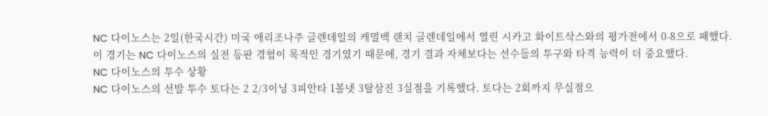NC 다이노스는 2일(한국시간) 미국 애리조나주 글렌데일의 캐멀백 랜치 글렌데일에서 열린 시카고 화이트삭스와의 평가전에서 0-8으로 패했다. 이 경기는 NC 다이노스의 실전 등판 경험이 목적인 경기였기 때문에, 경기 결과 자체보다는 선수들의 투구와 타격 능력이 더 중요했다.
NC 다이노스의 투수 상황
NC 다이노스의 선발 투수 토다는 2 2/3이닝 3피안타 1볼넷 3탈삼진 3실점을 기록했다. 토다는 2회까지 무실점으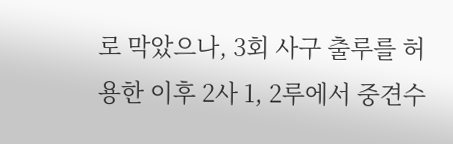로 막았으나, 3회 사구 출루를 허용한 이후 2사 1, 2루에서 중견수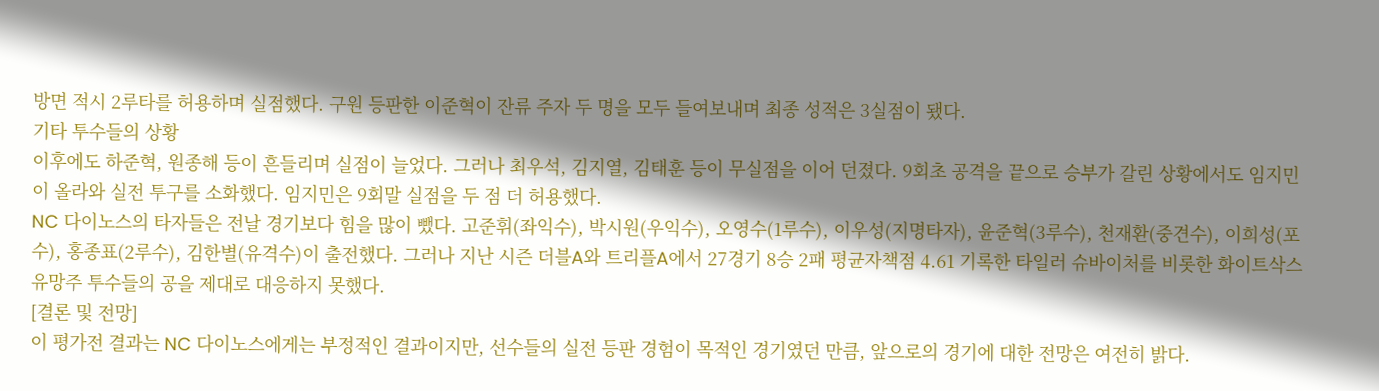방면 적시 2루타를 허용하며 실점했다. 구원 등판한 이준혁이 잔류 주자 두 명을 모두 들여보내며 최종 성적은 3실점이 됐다.
기타 투수들의 상황
이후에도 하준혁, 원종해 등이 흔들리며 실점이 늘었다. 그러나 최우석, 김지열, 김태훈 등이 무실점을 이어 던졌다. 9회초 공격을 끝으로 승부가 갈린 상황에서도 임지민이 올라와 실전 투구를 소화했다. 임지민은 9회말 실점을 두 점 더 허용했다.
NC 다이노스의 타자들은 전날 경기보다 힘을 많이 뺐다. 고준휘(좌익수), 박시원(우익수), 오영수(1루수), 이우성(지명타자), 윤준혁(3루수), 천재환(중견수), 이희성(포수), 홍종표(2루수), 김한별(유격수)이 출전했다. 그러나 지난 시즌 더블A와 트리플A에서 27경기 8승 2패 평균자책점 4.61 기록한 타일러 슈바이처를 비롯한 화이트삭스 유망주 투수들의 공을 제대로 대응하지 못했다.
[결론 및 전망]
이 평가전 결과는 NC 다이노스에게는 부정적인 결과이지만, 선수들의 실전 등판 경험이 목적인 경기였던 만큼, 앞으로의 경기에 대한 전망은 여전히 밝다.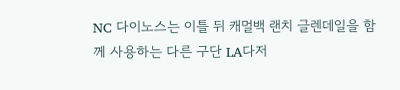NC 다이노스는 이틀 뒤 캐멀백 랜치 글렌데일을 함께 사용하는 다른 구단 LA다저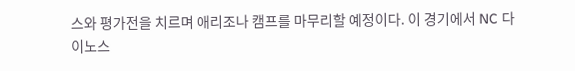스와 평가전을 치르며 애리조나 캠프를 마무리할 예정이다. 이 경기에서 NC 다이노스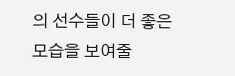의 선수들이 더 좋은 모습을 보여줄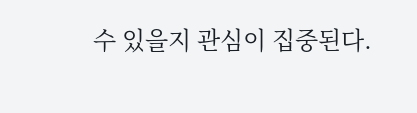수 있을지 관심이 집중된다.